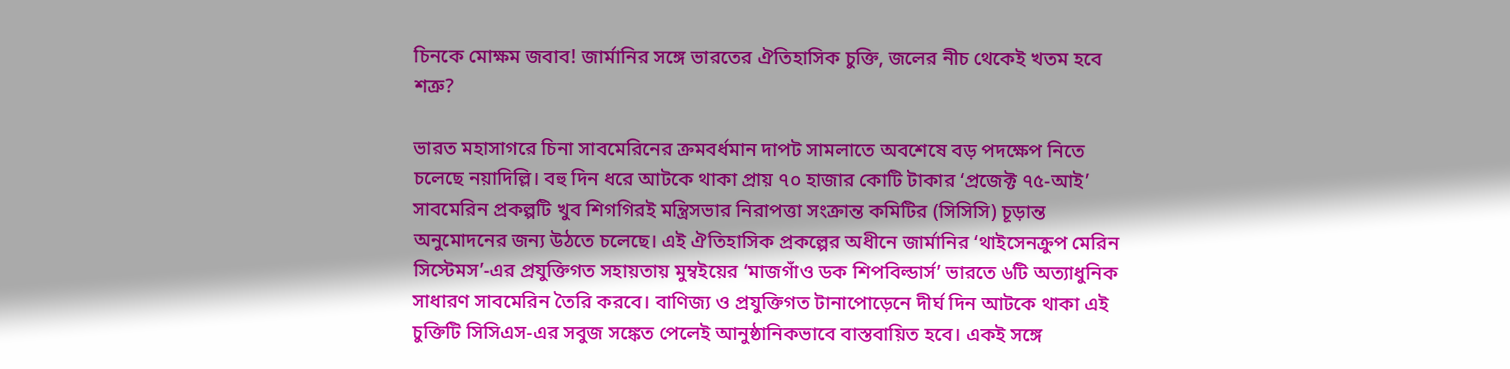চিনকে মোক্ষম জবাব! জার্মানির সঙ্গে ভারতের ঐতিহাসিক চুক্তি, জলের নীচ থেকেই খতম হবে শত্রু?

ভারত মহাসাগরে চিনা সাবমেরিনের ক্রমবর্ধমান দাপট সামলাতে অবশেষে বড় পদক্ষেপ নিতে চলেছে নয়াদিল্লি। বহু দিন ধরে আটকে থাকা প্রায় ৭০ হাজার কোটি টাকার ‘প্রজেক্ট ৭৫-আই’ সাবমেরিন প্রকল্পটি খুব শিগগিরই মন্ত্রিসভার নিরাপত্তা সংক্রান্ত কমিটির (সিসিসি) চূড়ান্ত অনুমোদনের জন্য উঠতে চলেছে। এই ঐতিহাসিক প্রকল্পের অধীনে জার্মানির ‘থাইসেনক্রুপ মেরিন সিস্টেমস’-এর প্রযুক্তিগত সহায়তায় মুম্বইয়ের ‘মাজগাঁও ডক শিপবিল্ডার্স’ ভারতে ৬টি অত্যাধুনিক সাধারণ সাবমেরিন তৈরি করবে। বাণিজ্য ও প্রযুক্তিগত টানাপোড়েনে দীর্ঘ দিন আটকে থাকা এই চুক্তিটি সিসিএস-এর সবুজ সঙ্কেত পেলেই আনুষ্ঠানিকভাবে বাস্তবায়িত হবে। একই সঙ্গে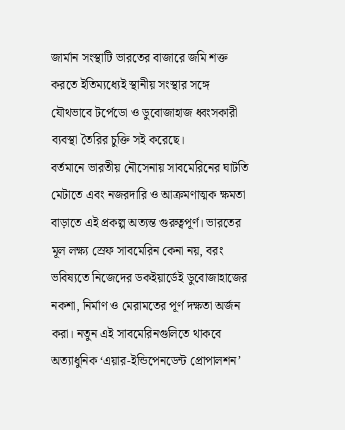জার্মান সংস্থাটি ভারতের বাজারে জমি শক্ত করতে ইতিম্যধ্যেই স্থানীয় সংস্থার সঙ্গে যৌথভাবে টর্পেডো ও ডুবোজাহাজ ধ্বংসকারী ব্যবস্থা তৈরির চুক্তি সই করেছে।
বর্তমানে ভারতীয় নৌসেনায় সাবমেরিনের ঘাটতি মেটাতে এবং নজরদারি ও আক্রমণাত্মক ক্ষমতা বাড়াতে এই প্রকল্প অত্যন্ত গুরুত্বপূর্ণ। ভারতের মূল লক্ষ্য স্রেফ সাবমেরিন কেনা নয়, বরং ভবিষ্যতে নিজেদের ডকইয়ার্ডেই ডুবোজাহাজের নকশা, নির্মাণ ও মেরামতের পূর্ণ দক্ষতা অর্জন করা। নতুন এই সাবমেরিনগুলিতে থাকবে অত্যাধুনিক ‘এয়ার-ইন্ডিপেনডেন্ট প্রোপালশন’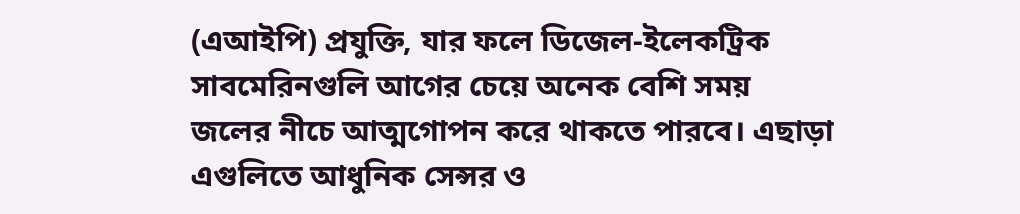(এআইপি) প্রযুক্তি, যার ফলে ডিজেল-ইলেকট্রিক সাবমেরিনগুলি আগের চেয়ে অনেক বেশি সময় জলের নীচে আত্মগোপন করে থাকতে পারবে। এছাড়া এগুলিতে আধুনিক সেন্সর ও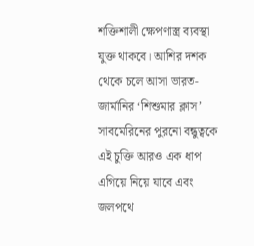শক্তিশালী ক্ষেপণাস্ত্র ব্যবস্থা যুক্ত থাকবে। আশির দশক থেকে চলে আসা ভারত-জার্মানির ‘শিশুমার ক্লাস’ সাবমেরিনের পুরনো বন্ধুত্বকে এই চুক্তি আরও এক ধাপ এগিয়ে নিয়ে যাবে এবং জলপথে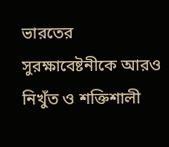ভারতের সুরক্ষাবেষ্টনীকে আরও নিখুঁত ও শক্তিশালী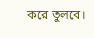করে তুলবে।